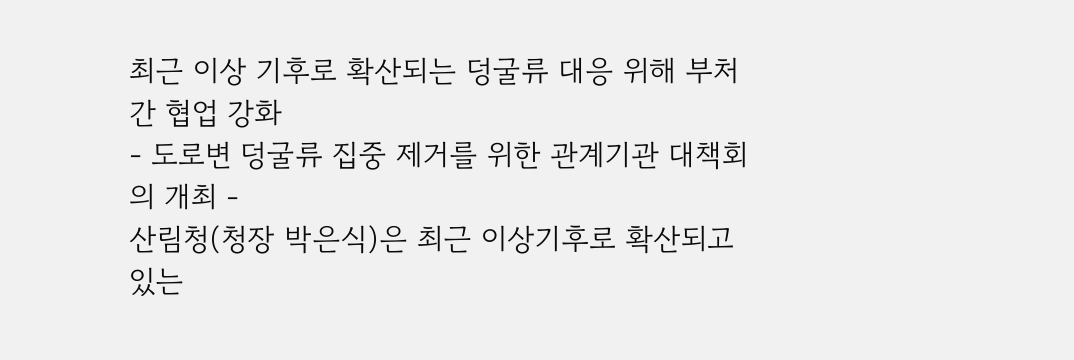최근 이상 기후로 확산되는 덩굴류 대응 위해 부처 간 협업 강화
- 도로변 덩굴류 집중 제거를 위한 관계기관 대책회의 개최 -
산림청(청장 박은식)은 최근 이상기후로 확산되고 있는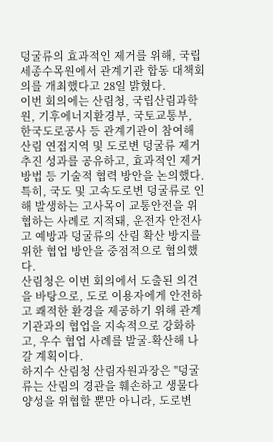덩굴류의 효과적인 제거를 위해, 국립세종수목원에서 관계기관 합동 대책회의를 개최했다고 28일 밝혔다.
이번 회의에는 산림청, 국립산림과학원, 기후에너지환경부, 국토교통부, 한국도로공사 등 관계기관이 참여해 산림 연접지역 및 도로변 덩굴류 제거 추진 성과를 공유하고, 효과적인 제거 방법 등 기술적 협력 방안을 논의했다.
특히, 국도 및 고속도로변 덩굴류로 인해 발생하는 고사목이 교통안전을 위협하는 사례로 지적돼, 운전자 안전사고 예방과 덩굴류의 산림 확산 방지를 위한 협업 방안을 중점적으로 협의했다.
산림청은 이번 회의에서 도출된 의견을 바탕으로, 도로 이용자에게 안전하고 쾌적한 환경을 제공하기 위해 관계기관과의 협업을 지속적으로 강화하고, 우수 협업 사례를 발굴-확산해 나갈 계획이다.
하지수 산림청 산림자원과장은 "덩굴류는 산림의 경관을 훼손하고 생물다양성을 위협할 뿐만 아니라, 도로변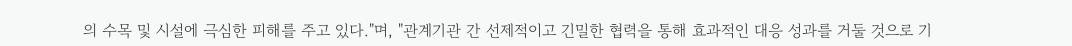의 수목 및 시설에 극심한 피해를 주고 있다."며, "관계기관 간 선제적이고 긴밀한 협력을 통해 효과적인 대응 성과를 거둘 것으로 기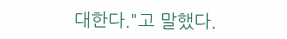대한다."고 말했다.